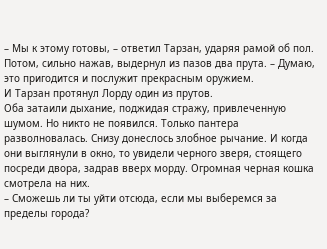– Мы к этому готовы, – ответил Тарзан, ударяя рамой об пол. Потом, сильно нажав, выдернул из пазов два прута. – Думаю, это пригодится и послужит прекрасным оружием.
И Тарзан протянул Лорду один из прутов.
Оба затаили дыхание, поджидая стражу, привлеченную шумом. Но никто не появился. Только пантера разволновалась. Снизу донеслось злобное рычание. И когда они выглянули в окно, то увидели черного зверя, стоящего посреди двора, задрав вверх морду. Огромная черная кошка смотрела на них.
– Сможешь ли ты уйти отсюда, если мы выберемся за пределы города?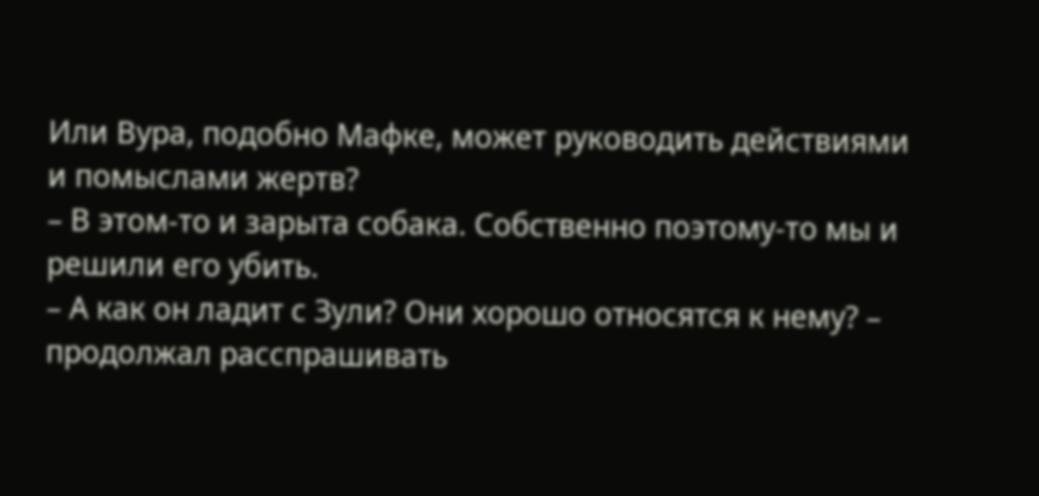Или Вура, подобно Мафке, может руководить действиями и помыслами жертв?
– В этом-то и зарыта собака. Собственно поэтому-то мы и решили его убить.
– А как он ладит с Зули? Они хорошо относятся к нему? – продолжал расспрашивать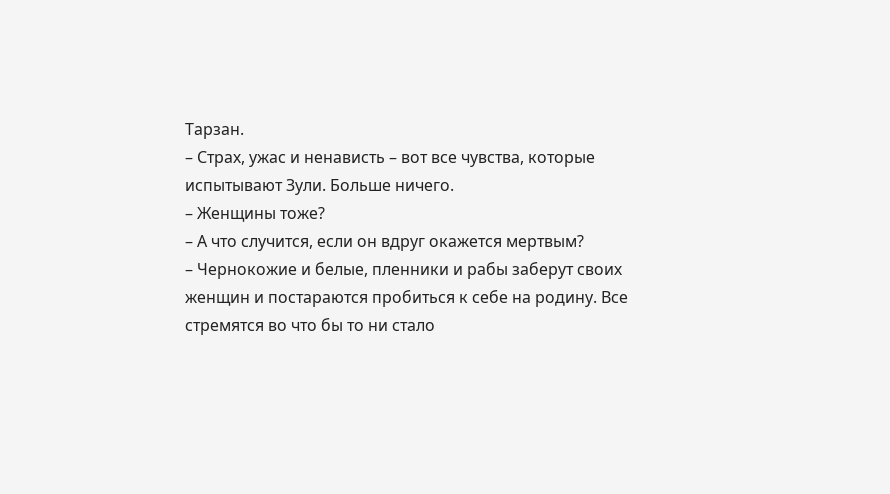Тарзан.
– Страх, ужас и ненависть – вот все чувства, которые испытывают Зули. Больше ничего.
– Женщины тоже?
– А что случится, если он вдруг окажется мертвым?
– Чернокожие и белые, пленники и рабы заберут своих женщин и постараются пробиться к себе на родину. Все стремятся во что бы то ни стало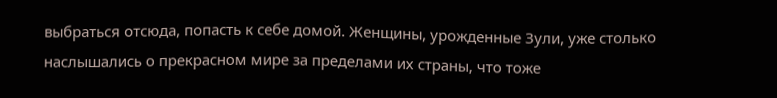выбраться отсюда, попасть к себе домой. Женщины, урожденные Зули, уже столько наслышались о прекрасном мире за пределами их страны, что тоже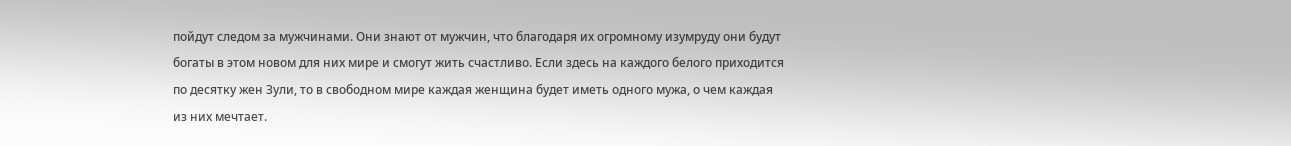пойдут следом за мужчинами. Они знают от мужчин, что благодаря их огромному изумруду они будут богаты в этом новом для них мире и смогут жить счастливо. Если здесь на каждого белого приходится по десятку жен Зули, то в свободном мире каждая женщина будет иметь одного мужа, о чем каждая из них мечтает.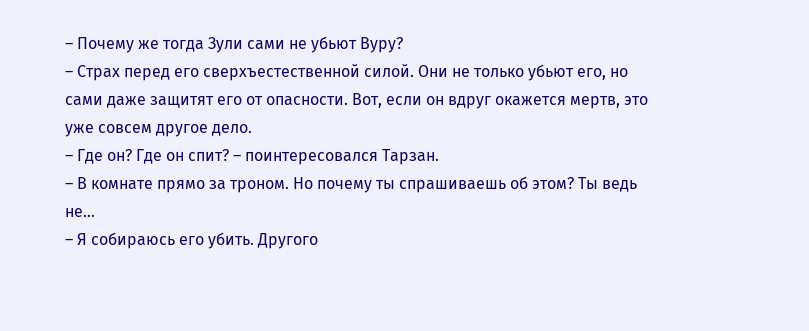– Почему же тогда Зули сами не убьют Вуру?
– Страх перед его сверхъестественной силой. Они не только убьют его, но сами даже защитят его от опасности. Вот, если он вдруг окажется мертв, это уже совсем другое дело.
– Где он? Где он спит? – поинтересовался Тарзан.
– В комнате прямо за троном. Но почему ты спрашиваешь об этом? Ты ведь не…
– Я собираюсь его убить. Другого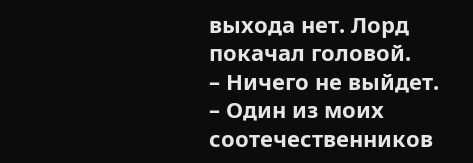выхода нет. Лорд покачал головой.
– Ничего не выйдет.
– Один из моих соотечественников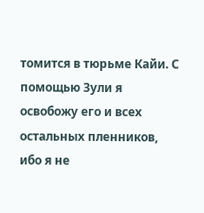томится в тюрьме Кайи. С помощью Зули я освобожу его и всех остальных пленников, ибо я не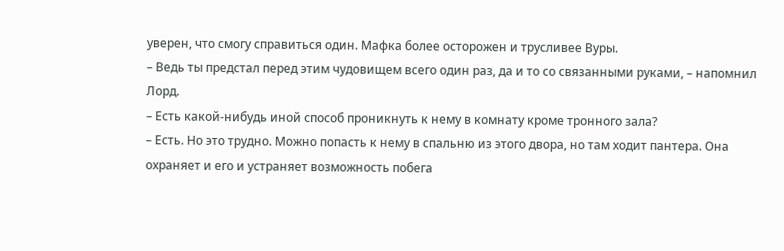уверен, что смогу справиться один. Мафка более осторожен и трусливее Вуры.
– Ведь ты предстал перед этим чудовищем всего один раз, да и то со связанными руками, – напомнил Лорд.
– Есть какой-нибудь иной способ проникнуть к нему в комнату кроме тронного зала?
– Есть. Но это трудно. Можно попасть к нему в спальню из этого двора, но там ходит пантера. Она охраняет и его и устраняет возможность побега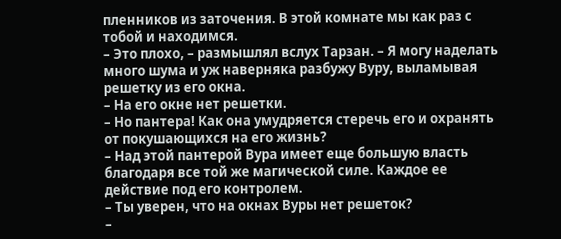пленников из заточения. В этой комнате мы как раз с тобой и находимся.
– Это плохо, – размышлял вслух Тарзан. – Я могу наделать много шума и уж наверняка разбужу Вуру, выламывая решетку из его окна.
– На его окне нет решетки.
– Но пантера! Как она умудряется стеречь его и охранять от покушающихся на его жизнь?
– Над этой пантерой Вура имеет еще большую власть благодаря все той же магической силе. Каждое ее действие под его контролем.
– Ты уверен, что на окнах Вуры нет решеток?
–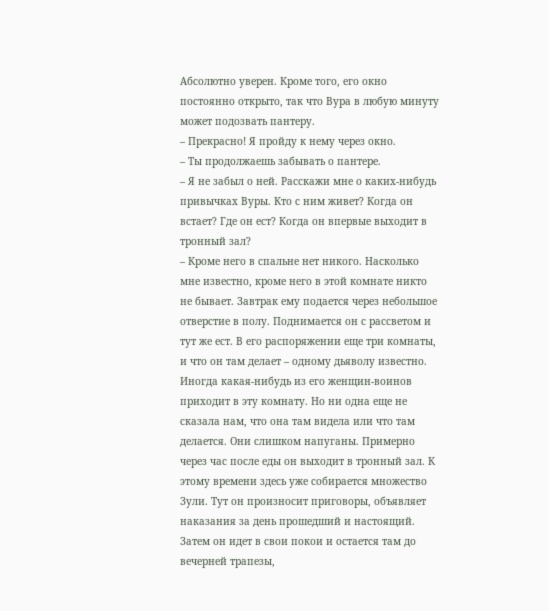Абсолютно уверен. Кроме того, его окно постоянно открыто, так что Вура в любую минуту может подозвать пантеру.
– Прекрасно! Я пройду к нему через окно.
– Ты продолжаешь забывать о пантере.
– Я не забыл о ней. Расскажи мне о каких-нибудь привычках Вуры. Кто с ним живет? Когда он встает? Где он ест? Когда он впервые выходит в тронный зал?
– Кроме него в спальне нет никого. Насколько мне известно, кроме него в этой комнате никто не бывает. Завтрак ему подается через небольшое отверстие в полу. Поднимается он с рассветом и тут же ест. В его распоряжении еще три комнаты, и что он там делает – одному дьяволу известно. Иногда какая-нибудь из его женщин-воинов приходит в эту комнату. Но ни одна еще не сказала нам, что она там видела или что там делается. Они слишком напуганы. Примерно через час после еды он выходит в тронный зал. К этому времени здесь уже собирается множество Зули. Тут он произносит приговоры, объявляет наказания за день прошедший и настоящий. Затем он идет в свои покои и остается там до вечерней трапезы,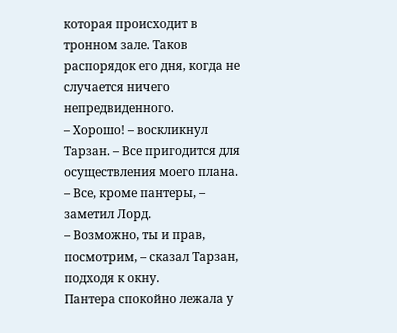которая происходит в тронном зале. Таков распорядок его дня, когда не случается ничего непредвиденного.
– Хорошо! – воскликнул Тарзан. – Все пригодится для осуществления моего плана.
– Все, кроме пантеры, – заметил Лорд.
– Возможно, ты и прав, посмотрим, – сказал Тарзан, подходя к окну.
Пантера спокойно лежала у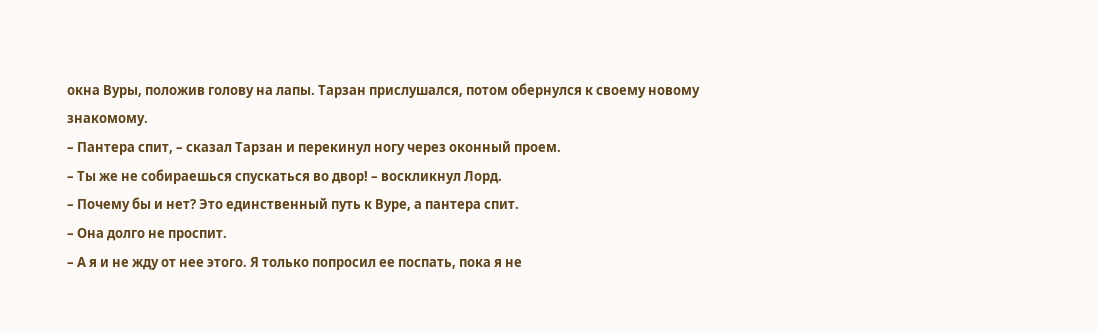окна Вуры, положив голову на лапы. Тарзан прислушался, потом обернулся к своему новому знакомому.
– Пантера спит, – сказал Тарзан и перекинул ногу через оконный проем.
– Ты же не собираешься спускаться во двор! – воскликнул Лорд.
– Почему бы и нет? Это единственный путь к Вуре, а пантера спит.
– Она долго не проспит.
– А я и не жду от нее этого. Я только попросил ее поспать, пока я не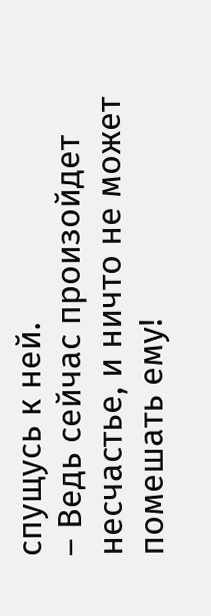спущусь к ней.
– Ведь сейчас произойдет несчастье, и ничто не может помешать ему!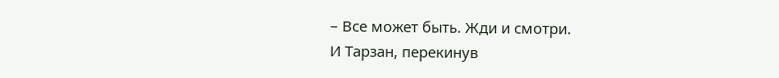– Все может быть. Жди и смотри.
И Тарзан, перекинув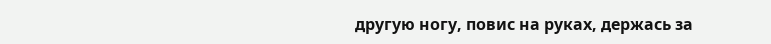другую ногу, повис на руках, держась за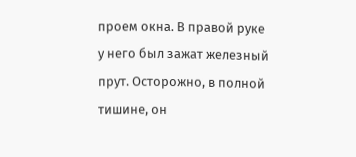проем окна. В правой руке у него был зажат железный прут. Осторожно, в полной тишине, он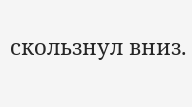скользнул вниз.